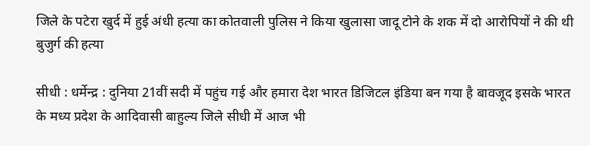जिले के पटेरा खुर्द में हुई अंधी हत्या का कोतवाली पुलिस ने किया खुलासा जादू टोने के शक में दो आरोपियों ने की थी बुजुर्ग की हत्या

सीधी : धर्मेन्द्र : दुनिया 21वीं सदी में पहुंच गई और हमारा देश भारत डिजिटल इंडिया बन गया है बावजूद इसके भारत के मध्य प्रदेश के आदिवासी बाहुल्य जिले सीधी में आज भी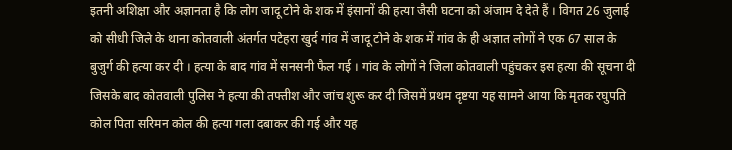इतनी अशिक्षा और अज्ञानता है कि लोग जादू टोने के शक में इंसानों की हत्या जैसी घटना को अंजाम दे देते हैं । विगत 26 जुलाई को सीधी जिले के थाना कोतवाली अंतर्गत पटेहरा खुर्द गांव में जादू टोने के शक में गांव के ही अज्ञात लोगों ने एक 67 साल के बुजुर्ग की हत्या कर दी । हत्या के बाद गांव में सनसनी फैल गई । गांव के लोगों ने जिला कोतवाली पहुंचकर इस हत्या की सूचना दी जिसके बाद कोतवाली पुलिस ने हत्या की तफ्तीश और जांच शुरू कर दी जिसमें प्रथम दृष्टया यह सामने आया कि मृतक रघुपति कोल पिता सरिमन कोल की हत्या गला दबाकर की गई और यह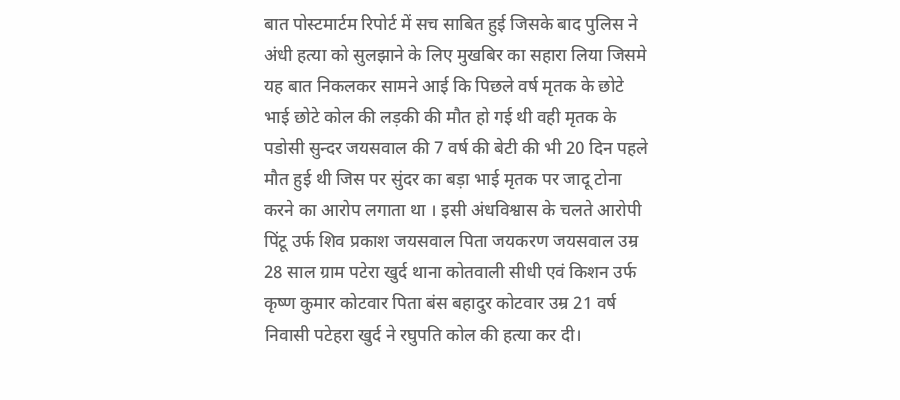बात पोस्टमार्टम रिपोर्ट में सच साबित हुई जिसके बाद पुलिस ने अंधी हत्या को सुलझाने के लिए मुखबिर का सहारा लिया जिसमे यह बात निकलकर सामने आई कि पिछले वर्ष मृतक के छोटे भाई छोटे कोल की लड़की की मौत हो गई थी वही मृतक के पडोसी सुन्दर जयसवाल की 7 वर्ष की बेटी की भी 20 दिन पहले मौत हुई थी जिस पर सुंदर का बड़ा भाई मृतक पर जादू टोना करने का आरोप लगाता था । इसी अंधविश्वास के चलते आरोपी पिंटू उर्फ शिव प्रकाश जयसवाल पिता जयकरण जयसवाल उम्र 28 साल ग्राम पटेरा खुर्द थाना कोतवाली सीधी एवं किशन उर्फ कृष्ण कुमार कोटवार पिता बंस बहादुर कोटवार उम्र 21 वर्ष निवासी पटेहरा खुर्द ने रघुपति कोल की हत्या कर दी।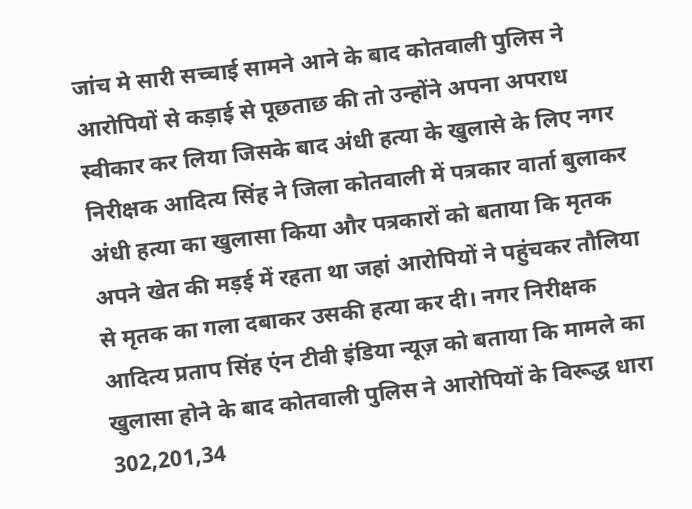जांच मे सारी सच्चाई सामने आने के बाद कोतवाली पुलिस ने आरोपियों से कड़ाई से पूछताछ की तो उन्होंने अपना अपराध स्वीकार कर लिया जिसके बाद अंधी हत्या के खुलासे के लिए नगर निरीक्षक आदित्य सिंह ने जिला कोतवाली में पत्रकार वार्ता बुलाकर अंधी हत्या का खुलासा किया और पत्रकारों को बताया कि मृतक अपने खेत की मड़ई में रहता था जहां आरोपियों ने पहुंचकर तौलिया से मृतक का गला दबाकर उसकी हत्या कर दी। नगर निरीक्षक आदित्य प्रताप सिंह एंन टीवी इंडिया न्यूज़ को बताया कि मामले का खुलासा होने के बाद कोतवाली पुलिस ने आरोपियों के विरूद्ध धारा 302,201,34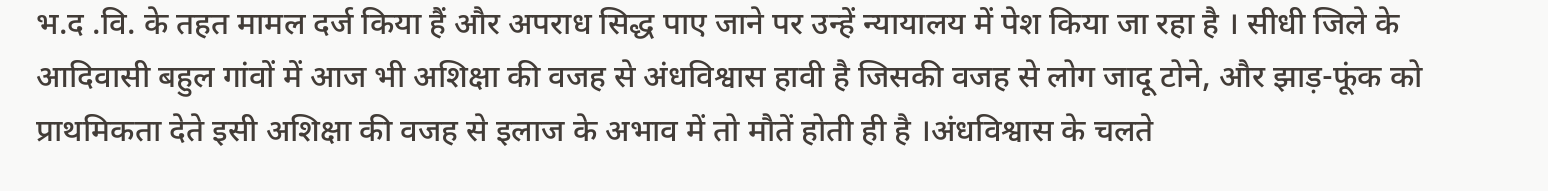भ.द .वि. के तहत मामल दर्ज किया हैं और अपराध सिद्ध पाए जाने पर उन्हें न्यायालय में पेश किया जा रहा है । सीधी जिले के आदिवासी बहुल गांवों में आज भी अशिक्षा की वजह से अंधविश्वास हावी है जिसकी वजह से लोग जादू टोने, और झाड़-फूंक को प्राथमिकता देते इसी अशिक्षा की वजह से इलाज के अभाव में तो मौतें होती ही है ।अंधविश्वास के चलते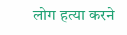लोग हत्या करने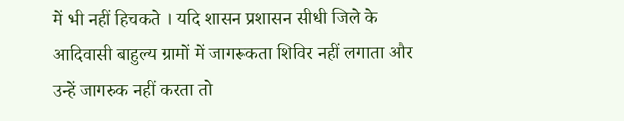में भी नहीं हिचकते । यदि शासन प्रशासन सीधी जिले के आदिवासी बाहुल्य ग्रामों में जागरूकता शिविर नहीं लगाता और उन्हें जागरुक नहीं करता तो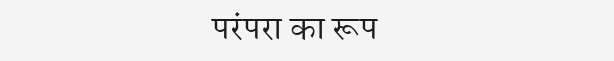परंपरा का रूप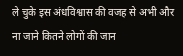ले चुके इस अंधविश्वास की वजह से अभी और ना जाने कितने लोगों की जान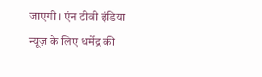जाएगी । एंन टीवी इंडिया न्यूज़ के लिए धर्मेद्र की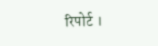रिपोर्ट ।